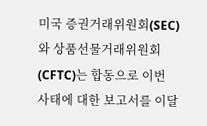미국 증권거래위원회(SEC)와 상품선물거래위원회(CFTC)는 합동으로 이번 사태에 대한 보고서를 이달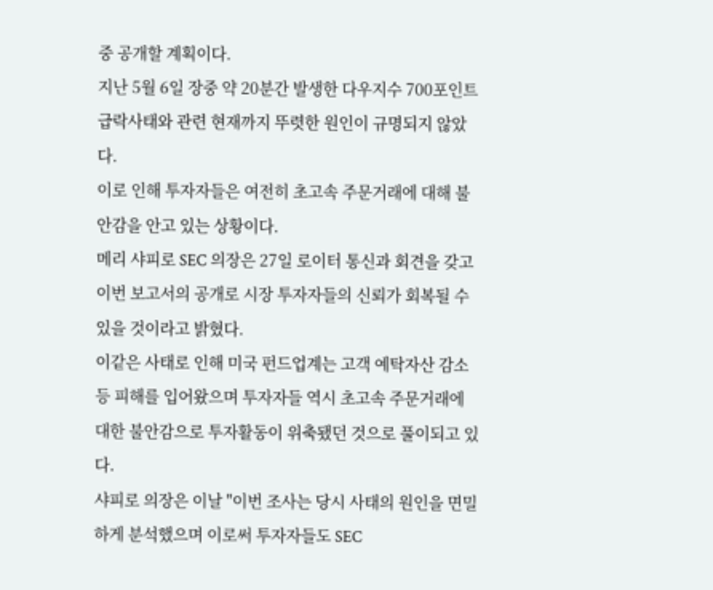중 공개할 계획이다.
지난 5월 6일 장중 약 20분간 발생한 다우지수 700포인트 급락사태와 관련 현재까지 뚜렷한 원인이 규명되지 않았다.
이로 인해 투자자들은 여전히 초고속 주문거래에 대해 불안감을 안고 있는 상황이다.
메리 샤피로 SEC 의장은 27일 로이터 통신과 회견을 갖고 이번 보고서의 공개로 시장 투자자들의 신뢰가 회복될 수 있을 것이라고 밝혔다.
이같은 사태로 인해 미국 펀드업계는 고객 예탁자산 감소등 피해를 입어왔으며 투자자들 역시 초고속 주문거래에 대한 불안감으로 투자활동이 위축됐던 것으로 풀이되고 있다.
샤피로 의장은 이날 "이번 조사는 당시 사태의 원인을 면밀하게 분석했으며 이로써 투자자들도 SEC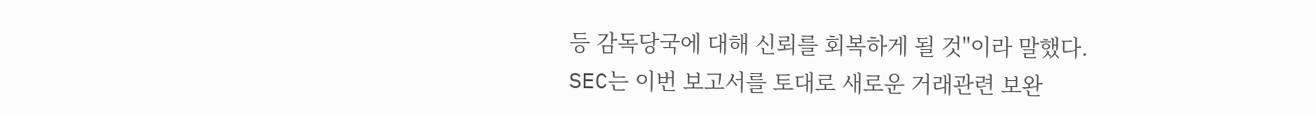등 감독당국에 대해 신뢰를 회복하게 될 것"이라 말했다.
SEC는 이번 보고서를 토대로 새로운 거래관련 보완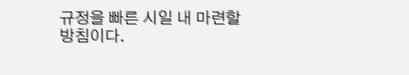규정을 빠른 시일 내 마련할 방침이다.